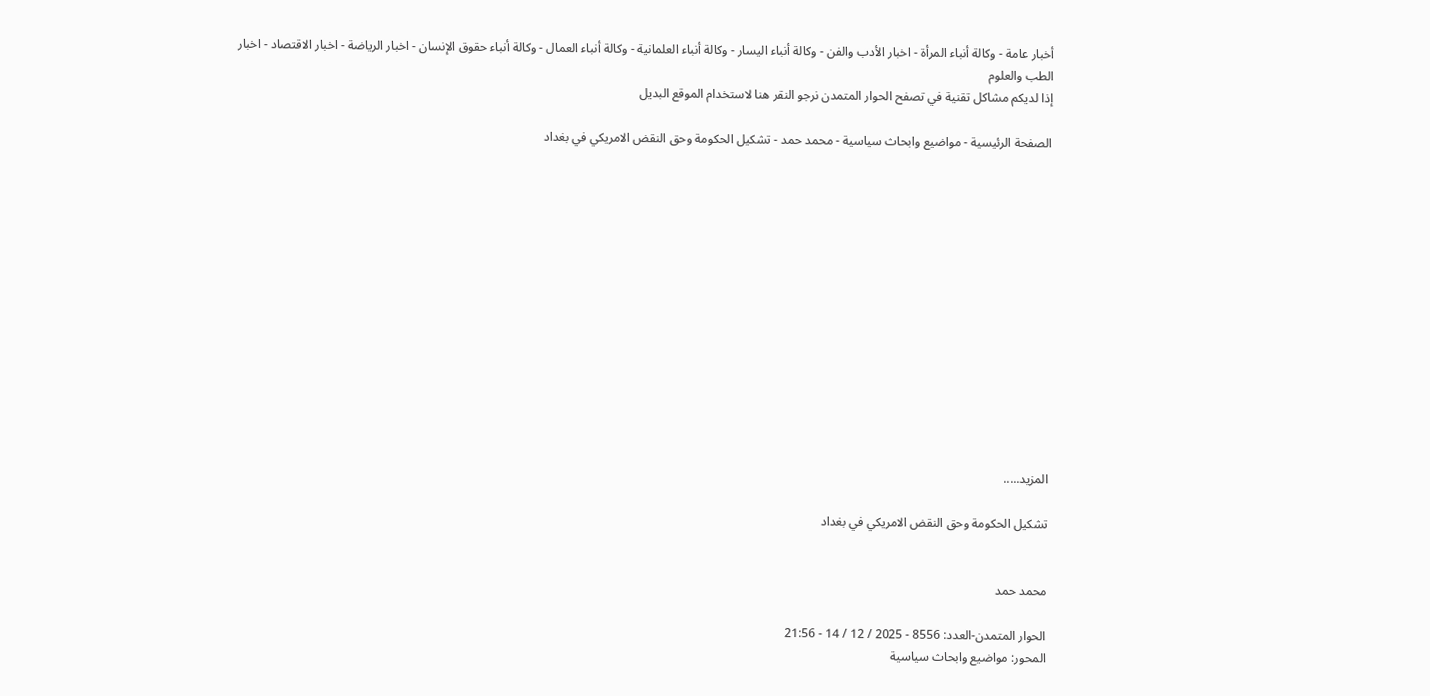أخبار عامة - وكالة أنباء المرأة - اخبار الأدب والفن - وكالة أنباء اليسار - وكالة أنباء العلمانية - وكالة أنباء العمال - وكالة أنباء حقوق الإنسان - اخبار الرياضة - اخبار الاقتصاد - اخبار الطب والعلوم
إذا لديكم مشاكل تقنية في تصفح الحوار المتمدن نرجو النقر هنا لاستخدام الموقع البديل

الصفحة الرئيسية - مواضيع وابحاث سياسية - محمد حمد - تشكيل الحكومة وحق النقض الامريكي في بغداد














المزيد.....

تشكيل الحكومة وحق النقض الامريكي في بغداد


محمد حمد

الحوار المتمدن-العدد: 8556 - 2025 / 12 / 14 - 21:56
المحور: مواضيع وابحاث سياسية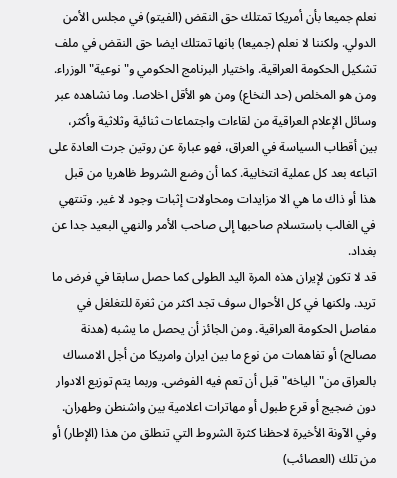نعلم جميعا بأن أمريكا تمتلك حق النقض (الفيتو) في مجلس الأمن الدولي. ولكننا لا نعلم (جميعا) بانها تمتلك ايضا حق النقض في ملف تشكيل الحكومة العراقية. واختيار البرنامج الحكومي و"نوعية" الوزراء. ومن هو المخلص (حد النخاع) ومن هو الأقل اخلاصا. وما نشاهده عبر وسائل الإعلام العراقية من لقاءات واجتماعات ثنائية وثلاثية وأكثر، بين أقطاب السياسة في العراق، فهو عبارة عن روتين جرت العادة على اتباعه بعد كل عملية انتخابية. كما أن وضع الشروط ظاهريا من قبل هذا أو ذاك ما هي الا مزايدات ومحاولات إثبات وجود لا غير. وتنتهي في الغالب باستسلام صاحبها إلى صاحب الأمر والنهي البعيد جدا عن بغداد.
قد لا تكون لإيران هذه المرة اليد الطولى كما حصل سابقا في فرض ما تريد. ولكنها في كل الأحوال سوف تجد اكثر من ثغرة للتغلغل في مفاصل الحكومة العراقية. ومن الجائز أن يحصل ما يشبه (هدنة مصالح) أو تفاهمات من نوع ما بين ايران وامريكا من أجل الامساك بالعراق من"الياخه" قبل أن تعم فيه الفوضى. وربما يتم توزيع الادوار دون ضجيج أو قرع طبول أو مهاترات اعلامية بين واشنطن وطهران.
وفي الآونة الأخيرة لاحظنا كثرة الشروط التي تنطلق من هذا (الإطار) أو من تلك (العصائب)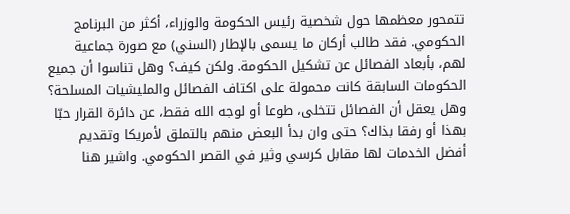تتمحور معظمها حول شخصية رئيس الحكومة والوزراء، أكثر من البرنامج الحكومي. فقد طالب أركان ما يسمى بالإطار (السني) مع صورة جماعية لهم، بأبعاد الفصائل عن تشكيل الحكومة. ولكن كيف؟ وهل تناسوا أن جميع الحكومات السابقة كانت محمولة على اكتاف الفصائل والمليشيات المسلحة؟ وهل يعقل أن الفصائل تتخلى، طوعا أو لوجه الله فقط، عن دائرة القرار حبّا بهذا أو رفقا بذاك؟ حتى وان بدأ البعض منهم بالتملق لأمريكا وتقديم أفضل الخدمات لها مقابل كرسي وثير في القصر الحكومي. واشير هنا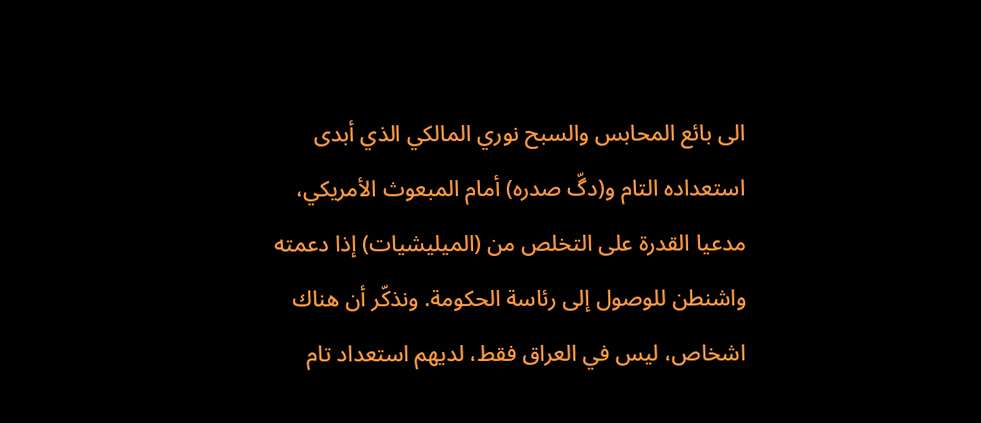الى بائع المحابس والسبح نوري المالكي الذي أبدى استعداده التام و(دگّ صدره) أمام المبعوث الأمريكي، مدعيا القدرة على التخلص من (الميليشيات) إذا دعمته واشنطن للوصول إلى رئاسة الحكومة. ونذكّر أن هناك اشخاص، ليس في العراق فقط، لديهم استعداد تام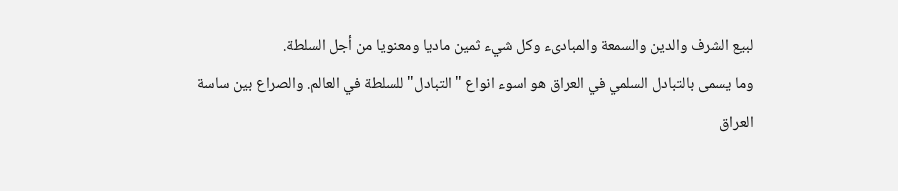لبيع الشرف والدين والسمعة والمبادىء وكل شيء ثمين ماديا ومعنويا من أجل السلطة.
وما يسمى بالتبادل السلمي في العراق هو اسوء انواع "التبادل" للسلطة في العالم. والصراع بين ساسة العراق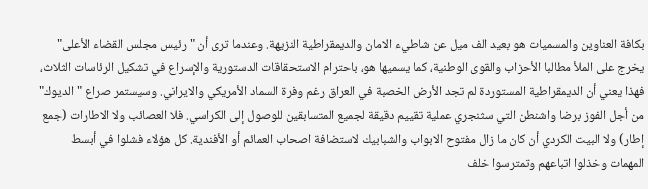بكافة العناوين والمسميات هو بعيد الف ميل عن شاطيء الامان والديمقراطية النزيهة. وعندما ترى أن "رئيس مجلس القضاء الأعلى" يخرج على الملأ مطالبا الأحزاب والقوى الوطنية، كما يسميها هو، باحترام الاستحقاقات الدستورية والإسراع في تشكيل الرئاسات الثلاث، فهذا يعني أن الديمقراطية المستوردة لم تجد الأرض الخصبة في العراق رغم وفرة السماد الأمريكي والايراني. وسيستمر صراع " الديوك" من أجل الفوز برضا واشنطن التي سثنجري عملية تقييم دقيقة لجميع المتسابقين للوصول إلى الكراسي. فلا العصائب ولا الاطارات (جمع إطار) ولا البيت الكردي أن كان ما زال مفتوح الابواب والشبابيك لاستضافة اصحاب العمائم أو الأفندية. كل هؤلاء فشلوا في أبسط المهمات وخذلوا اتباعهم وتمترسوا خلف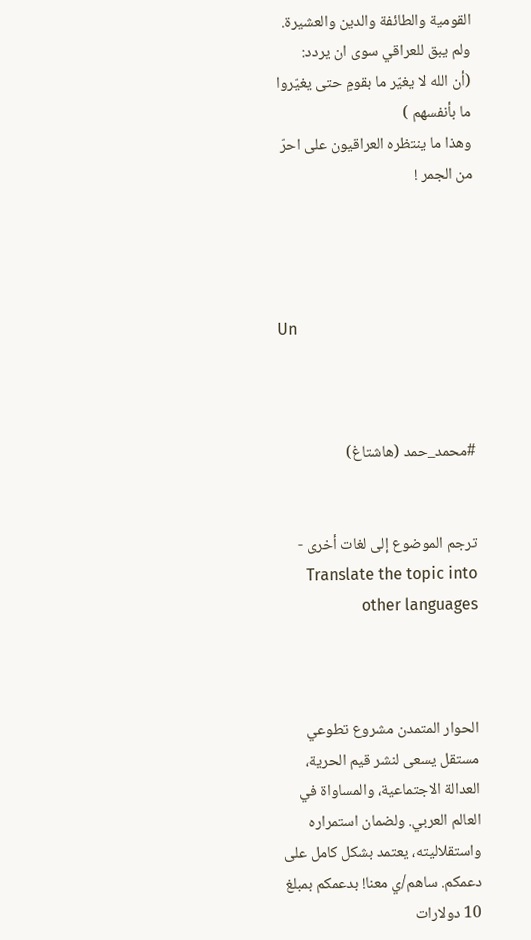القومية والطائفة والدين والعشيرة. ولم يبق للعراقي سوى ان يردد:
(أن الله لا يغيّر ما بقومٍ حتى يغيّروا ما بأنفسهم )
وهذا ما ينتظره العراقيون على احرّ من الجمر !




Un



#محمد_حمد (هاشتاغ)


ترجم الموضوع إلى لغات أخرى - Translate the topic into other languages



الحوار المتمدن مشروع تطوعي مستقل يسعى لنشر قيم الحرية، العدالة الاجتماعية، والمساواة في العالم العربي. ولضمان استمراره واستقلاليته، يعتمد بشكل كامل على دعمكم. ساهم/ي معنا! بدعمكم بمبلغ 10 دولارات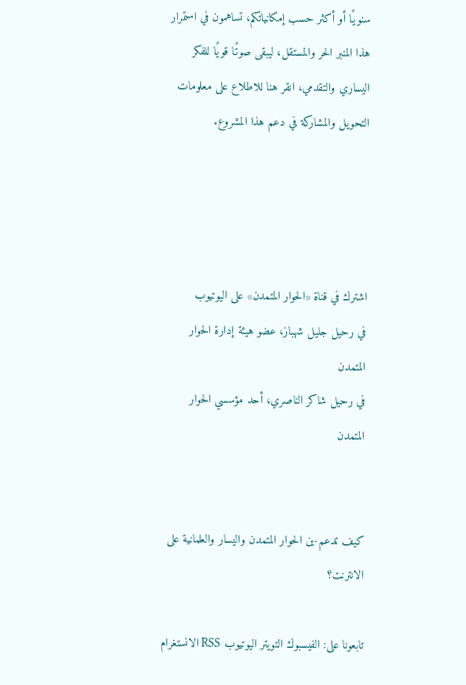سنويًا أو أكثر حسب إمكانياتكم، تساهمون في استمرار هذا المنبر الحر والمستقل، ليبقى صوتًا قويًا للفكر اليساري والتقدمي، انقر هنا للاطلاع على معلومات التحويل والمشاركة في دعم هذا المشروع.




اشترك في قناة «الحوار المتمدن» على اليوتيوب
في رحيل جليل شهباز، عضو هيئة إدارة الحوار المتمدن
في رحيل شاكر الناصري، أحد مؤسسي الحوار المتمدن


كيف تدعم-ين الحوار المتمدن واليسار والعلمانية على الانترنت؟

تابعونا على: الفيسبوك التويتر اليوتيوب RSS الانستغرام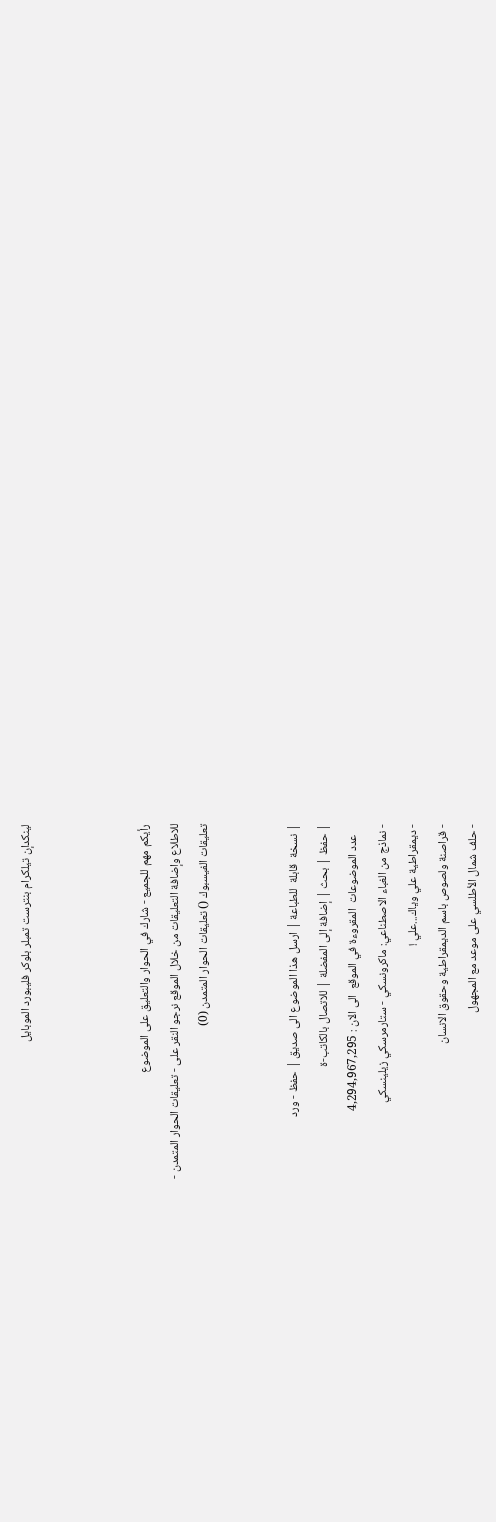لينكدإن تيلكرام بنترست تمبلر بلوكر فليبورد الموبايل



رأيكم مهم للجميع - شارك في الحوار والتعليق على الموضوع
للاطلاع وإضافة التعليقات من خلال الموقع نرجو النقر على - تعليقات الحوار المتمدن -
تعليقات الفيسبوك () تعليقات الحوار المتمدن (0)


| نسخة  قابلة  للطباعة | ارسل هذا الموضوع الى صديق | حفظ - ورد
| حفظ | بحث | إضافة إلى المفضلة | للاتصال بالكاتب-ة
    عدد الموضوعات  المقروءة في الموقع  الى الان : 4,294,967,295
- نماذج من الغباء الاصطناعي: ماكرونسكي - ستارمرسكي زيلينسكي
- ديمقراطية علي وياك...علي !
- قراصنة ولصوص باسم الديمقراطية وحقوق الانسان
- حلف شمال الأطلسي على موعد مع المجهول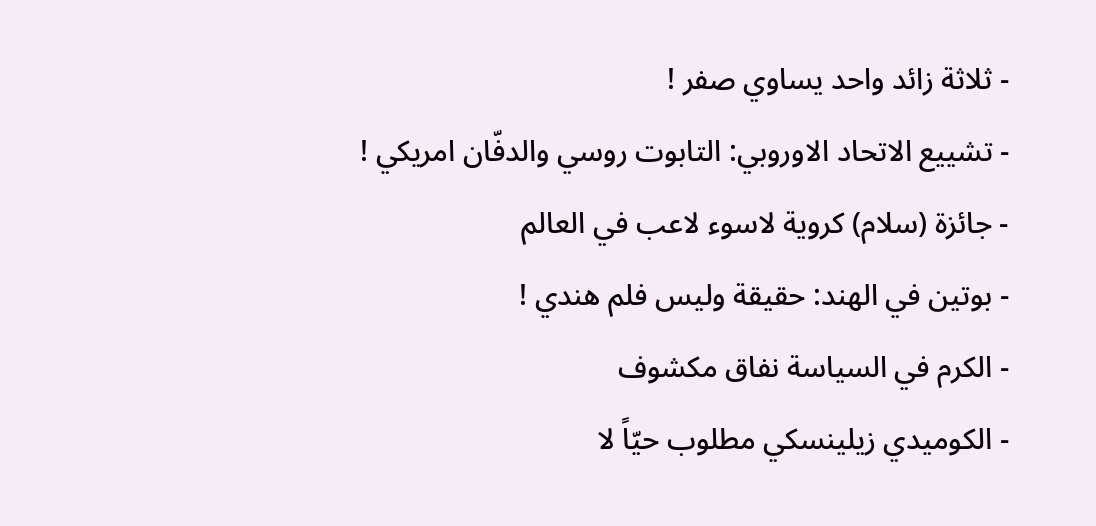- ثلاثة زائد واحد يساوي صفر !
- تشييع الاتحاد الاوروبي: التابوت روسي والدفّان امريكي !
- جائزة (سلام) كروية لاسوء لاعب في العالم
- بوتين في الهند: حقيقة وليس فلم هندي !
- الكرم في السياسة نفاق مكشوف
- الكوميدي زيلينسكي مطلوب حيّاً لا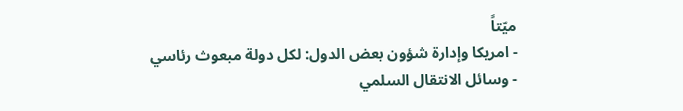ميّتاً
- امريكا وإدارة شؤون بعض الدول: لكل دولة مبعوث رئاسي
- وسائل الانتقال السلمي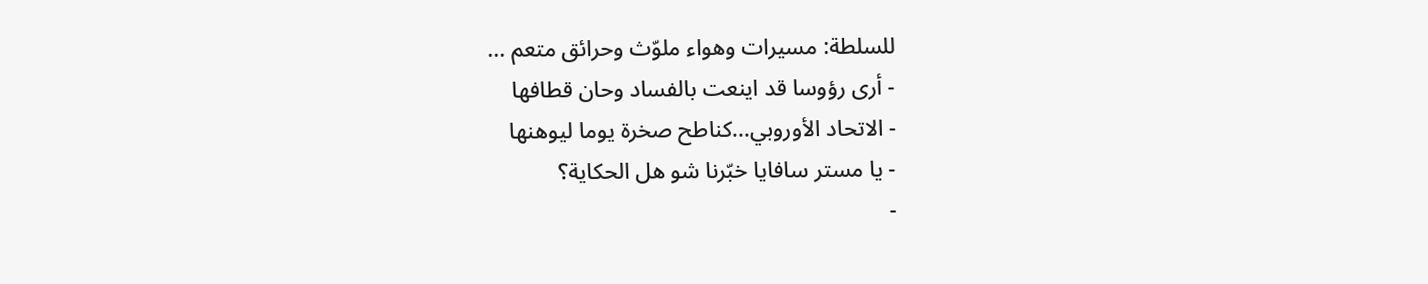للسلطة: مسيرات وهواء ملوّث وحرائق متعم ...
- أرى رؤوسا قد اينعت بالفساد وحان قطافها
- الاتحاد الأوروبي...كناطح صخرة يوما ليوهنها
- يا مستر سافايا خبّرنا شو هل الحكاية؟
-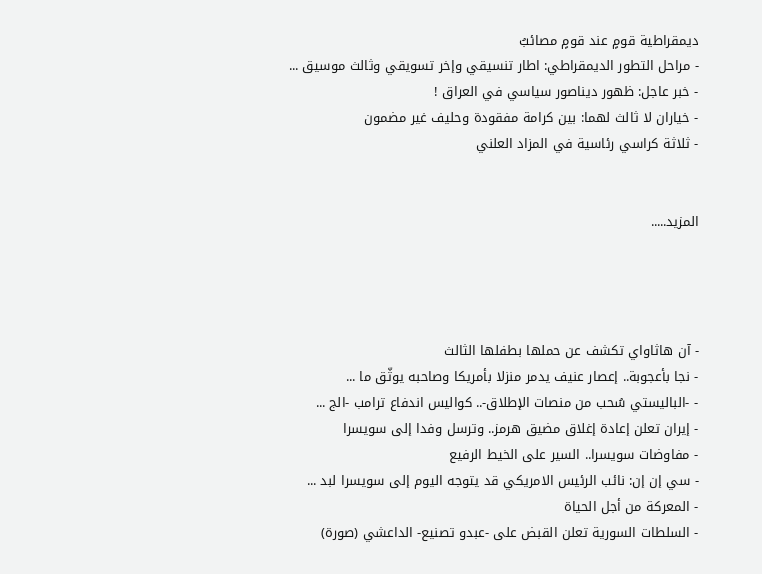ديمقراطية قومٍ عند قومٍ مصائبُ
- مراحل التطور الديمقراطي: اطار تنسيقي وإخر تسويقي وثالث موسيق ...
- خبر عاجل: ظهور ديناصور سياسي في العراق !
- خياران لا ثالث لهما: بين كرامة مفقودة وحليف غير مضمون
- ثلاثة كراسي رئاسية في المزاد العلني


المزيد.....




- آن هاثاواي تكشف عن حملها بطفلها الثالث
- نجا بأعجوبة.. إعصار عنيف يدمر منزلا بأمريكا وصاحبه يوثّق ما ...
- -الباليستي سُحب من منصات الإطلاق-.. كواليس اندفاع ترامب -الج ...
- إيران تعلن إعادة إغلاق مضيق هرمز.. وترسل وفدا إلى سويسرا
- مفاوضات سويسرا.. السير على الخيط الرفيع
- سي إن إن: نائب الرئيس الامريكي قد يتوجه اليوم إلى سويسرا لبد ...
- المعركة من أجل الحياة
- السلطات السورية تعلن القبض على -عبدو تصنيع- الداعشي (صورة)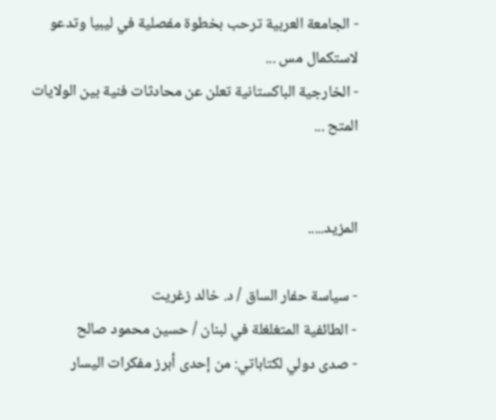- الجامعة العربية ترحب بخطوة مفصلية في ليبيا وتدعو لاستكمال مس ...
- الخارجية الباكستانية تعلن عن محادثات فنية بين الولايات المتح ...


المزيد.....

- سياسة حفار الساق / د. خالد زغريت
- الطائفية المتغلغلة في لبنان / حسين محمود صالح
- صدى دولي لكتاباتي: من إحدى أبرز مفكرات اليسار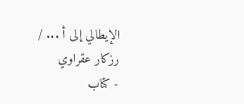الإيطالي إلى أ ... / رزكار عقراوي
- كتاب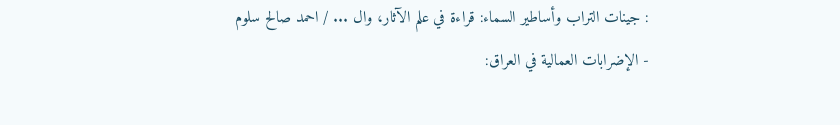: جينات التراب وأساطير السماء: قراءة في علم الآثار، وال ... / احمد صالح سلوم
- الإضرابات العمالية في العراق: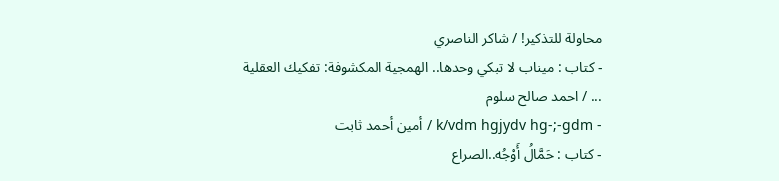محاولة للتذكير! / شاكر الناصري
- كتاب : ميناب لا تبكي وحدها.. الهمجية المكشوفة: تفكيك العقلية ... / احمد صالح سلوم
- k/vdm hgjydv hg-;-gdm / أمين أحمد ثابت
- كتاب : حَمَّالُ أَوْجُه..الصراع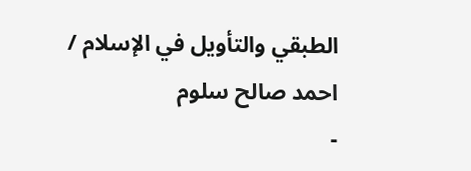الطبقي والتأويل في الإسلام / احمد صالح سلوم
-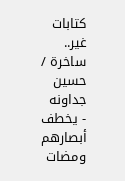كتابات غير.. ساخرة / حسين جداونه
- يخطف أبصارهم ومضات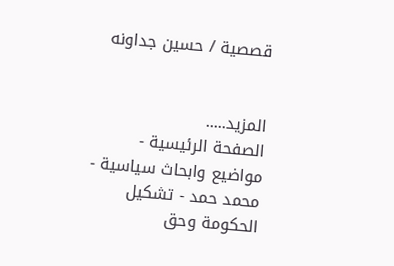قصصية / حسين جداونه


المزيد.....
الصفحة الرئيسية - مواضيع وابحاث سياسية - محمد حمد - تشكيل الحكومة وحق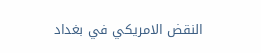النقض الامريكي في بغداد